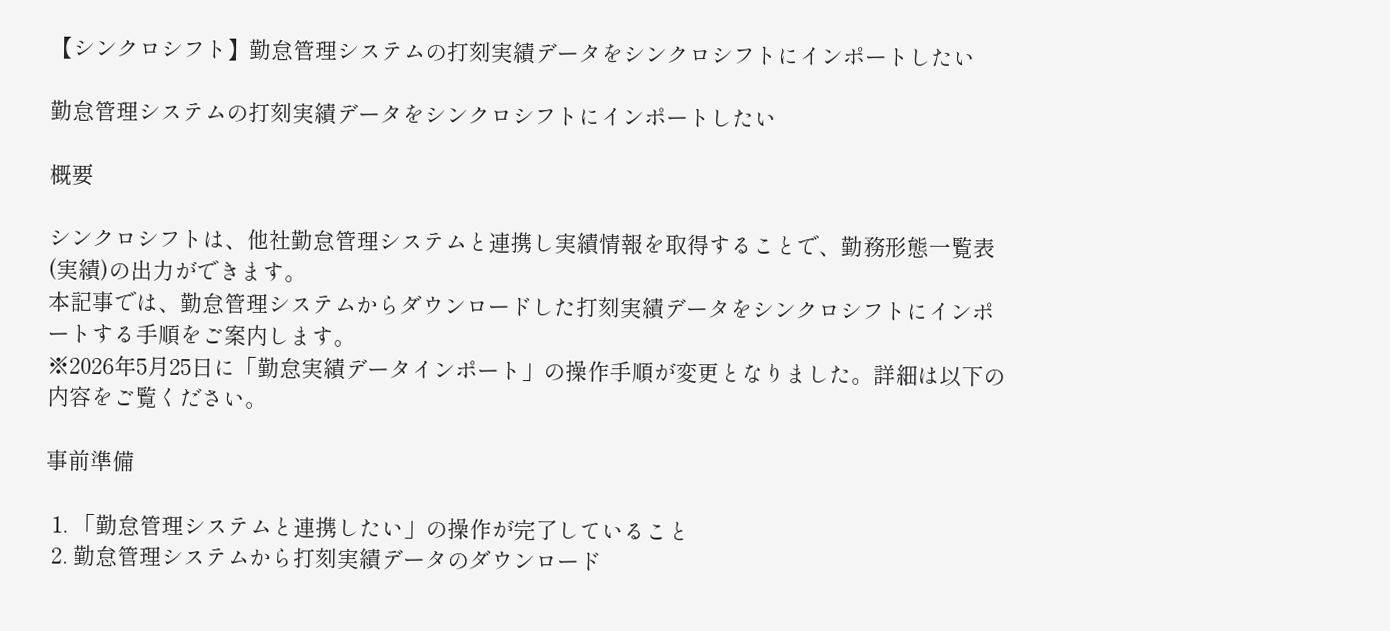【シンクロシフト】勤怠管理システムの打刻実績データをシンクロシフトにインポートしたい

勤怠管理システムの打刻実績データをシンクロシフトにインポートしたい

概要

シンクロシフトは、他社勤怠管理システムと連携し実績情報を取得することで、勤務形態一覧表(実績)の出力ができます。
本記事では、勤怠管理システムからダウンロードした打刻実績データをシンクロシフトにインポートする手順をご案内します。
※2026年5月25日に「勤怠実績データインポート」の操作手順が変更となりました。詳細は以下の内容をご覧ください。

事前準備

 1. 「勤怠管理システムと連携したい」の操作が完了していること
 2. 勤怠管理システムから打刻実績データのダウンロード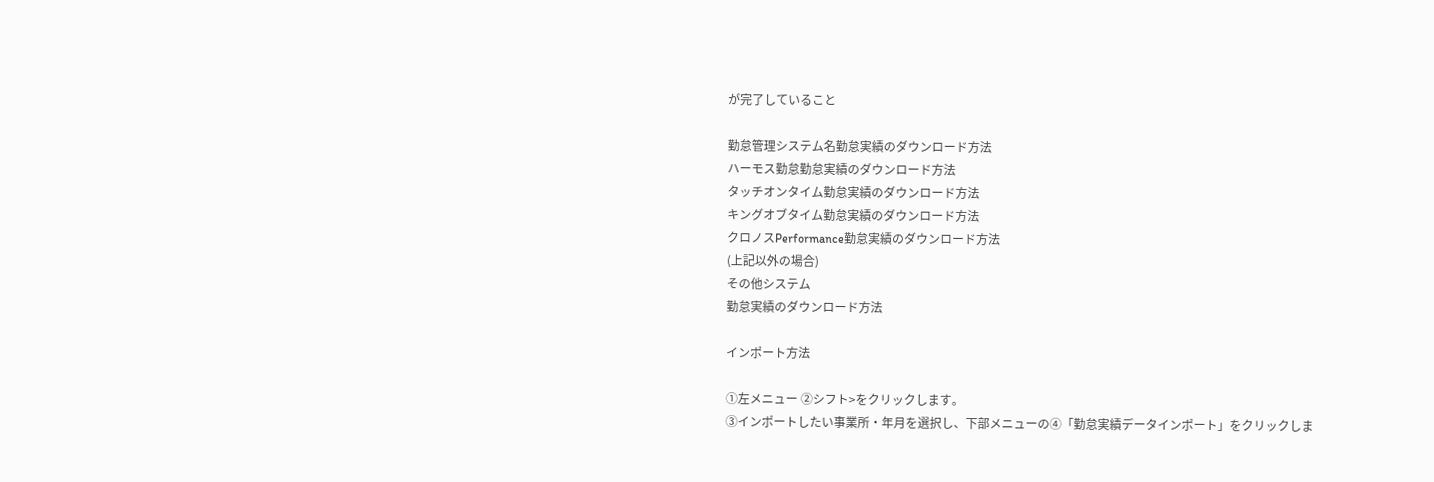が完了していること

勤怠管理システム名勤怠実績のダウンロード方法
ハーモス勤怠勤怠実績のダウンロード方法
タッチオンタイム勤怠実績のダウンロード方法
キングオブタイム勤怠実績のダウンロード方法
クロノスPerformance勤怠実績のダウンロード方法
(上記以外の場合)
その他システム
勤怠実績のダウンロード方法

インポート方法

①左メニュー ②シフト>をクリックします。
③インポートしたい事業所・年月を選択し、下部メニューの④「勤怠実績データインポート」をクリックしま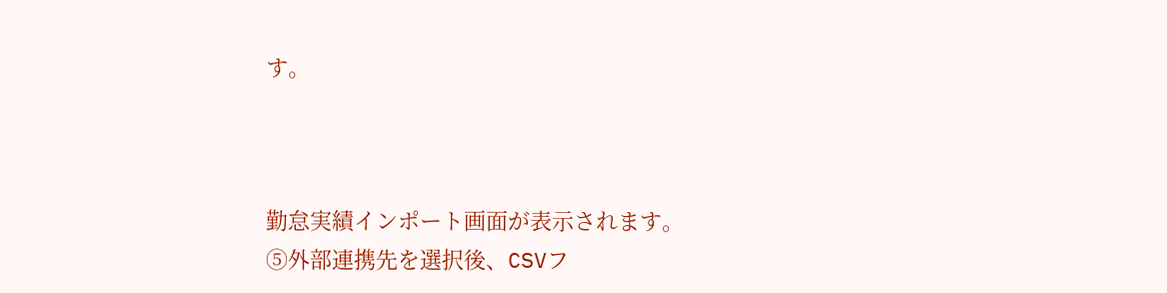す。



勤怠実績インポート画面が表示されます。
⑤外部連携先を選択後、CSVフ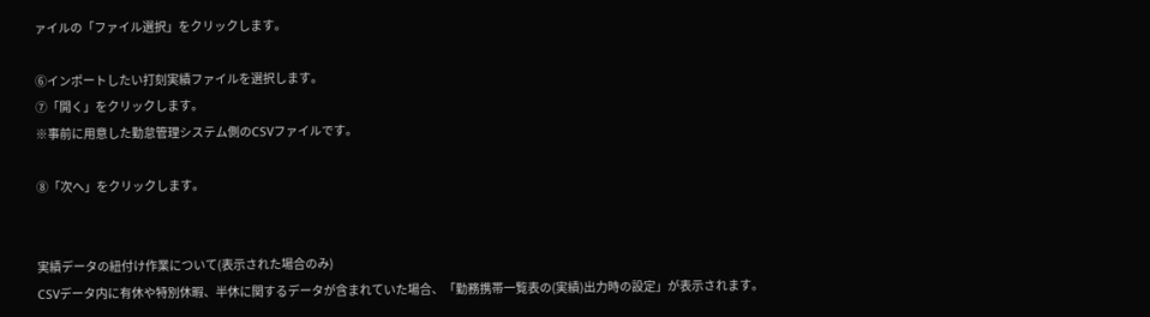ァイルの「ファイル選択」をクリックします。

⑥インポートしたい打刻実績ファイルを選択します。
⑦「開く」をクリックします。
※事前に用意した勤怠管理システム側のCSVファイルです。

⑧「次へ」をクリックします。


実績データの紐付け作業について(表示された場合のみ)
CSVデータ内に有休や特別休暇、半休に関するデータが含まれていた場合、「勤務携帯一覧表の(実績)出力時の設定」が表示されます。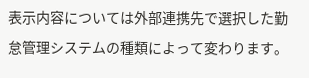表示内容については外部連携先で選択した勤怠管理システムの種類によって変わります。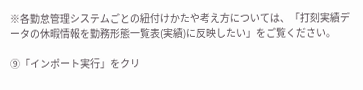※各勤怠管理システムごとの紐付けかたや考え方については、「打刻実績データの休暇情報を勤務形態一覧表(実績)に反映したい」をご覧ください。

⑨「インポート実行」をクリ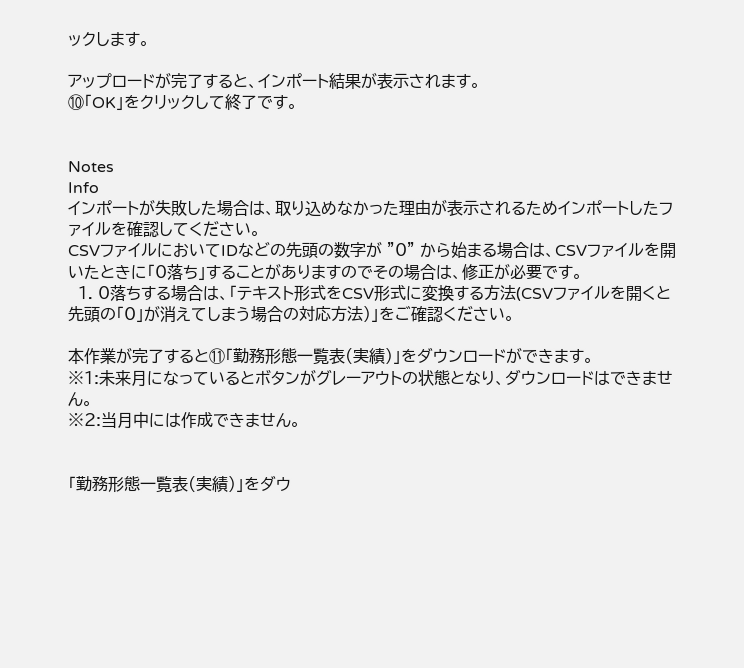ックします。

アップロードが完了すると、インポート結果が表示されます。
⑩「OK」をクリックして終了です。


Notes
Info
インポートが失敗した場合は、取り込めなかった理由が表示されるためインポートしたファイルを確認してください。
CSVファイルにおいてIDなどの先頭の数字が ”0” から始まる場合は、CSVファイルを開いたときに「0落ち」することがありますのでその場合は、修正が必要です。
  1. 0落ちする場合は、「テキスト形式をCSV形式に変換する方法(CSVファイルを開くと先頭の「0」が消えてしまう場合の対応方法)」をご確認ください。

本作業が完了すると⑪「勤務形態一覧表(実績)」をダウンロードができます。
※1:未来月になっているとボタンがグレーアウトの状態となり、ダウンロードはできません。
※2:当月中には作成できません。


「勤務形態一覧表(実績)」をダウ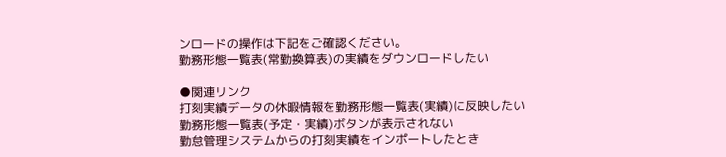ンロードの操作は下記をご確認ください。
勤務形態一覧表(常勤換算表)の実績をダウンロードしたい

●関連リンク
打刻実績データの休暇情報を勤務形態一覧表(実績)に反映したい
勤務形態一覧表(予定・実績)ボタンが表示されない
勤怠管理システムからの打刻実績をインポートしたとき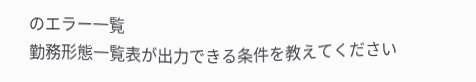のエラー一覧
勤務形態一覧表が出力できる条件を教えてください